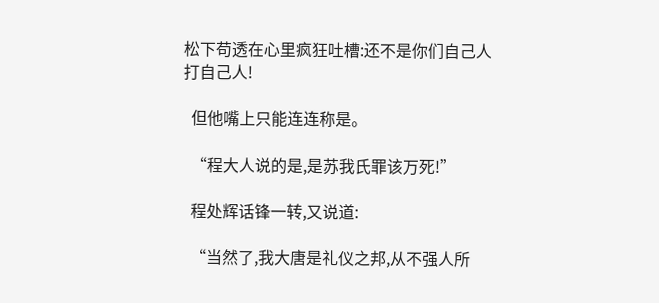松下苟透在心里疯狂吐槽:还不是你们自己人打自己人!

  但他嘴上只能连连称是。

  “程大人说的是,是苏我氏罪该万死!”

  程处辉话锋一转,又说道:

  “当然了,我大唐是礼仪之邦,从不强人所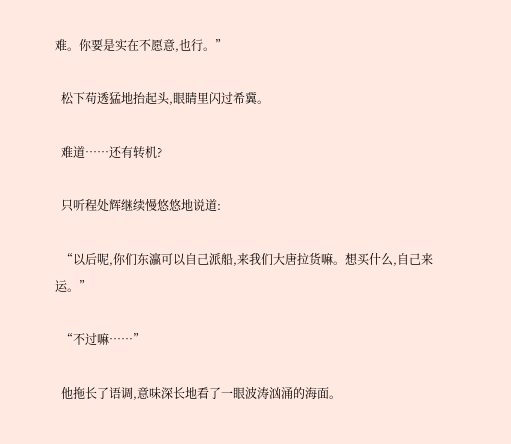难。你要是实在不愿意,也行。”

  松下苟透猛地抬起头,眼睛里闪过希冀。

  难道……还有转机?

  只听程处辉继续慢悠悠地说道:

  “以后呢,你们东瀛可以自己派船,来我们大唐拉货嘛。想买什么,自己来运。”

  “不过嘛……”

  他拖长了语调,意味深长地看了一眼波涛汹涌的海面。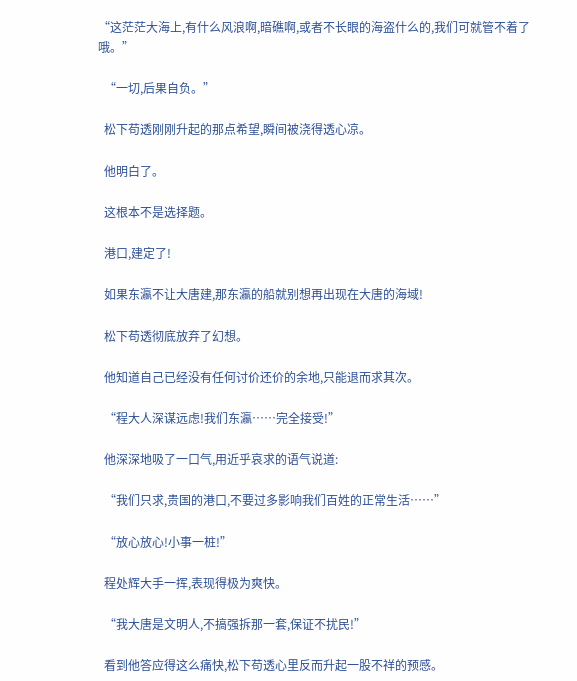“这茫茫大海上,有什么风浪啊,暗礁啊,或者不长眼的海盗什么的,我们可就管不着了哦。”

  “一切,后果自负。”

  松下苟透刚刚升起的那点希望,瞬间被浇得透心凉。

  他明白了。

  这根本不是选择题。

  港口,建定了!

  如果东瀛不让大唐建,那东瀛的船就别想再出现在大唐的海域!

  松下苟透彻底放弃了幻想。

  他知道自己已经没有任何讨价还价的余地,只能退而求其次。

  “程大人深谋远虑!我们东瀛……完全接受!”

  他深深地吸了一口气,用近乎哀求的语气说道:

  “我们只求,贵国的港口,不要过多影响我们百姓的正常生活……”

  “放心放心!小事一桩!”

  程处辉大手一挥,表现得极为爽快。

  “我大唐是文明人,不搞强拆那一套,保证不扰民!”

  看到他答应得这么痛快,松下苟透心里反而升起一股不祥的预感。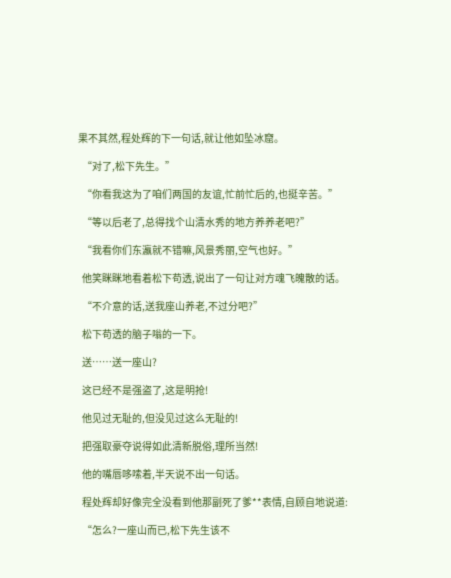果不其然,程处辉的下一句话,就让他如坠冰窟。

  “对了,松下先生。”

  “你看我这为了咱们两国的友谊,忙前忙后的,也挺辛苦。”

  “等以后老了,总得找个山清水秀的地方养养老吧?”

  “我看你们东瀛就不错嘛,风景秀丽,空气也好。”

  他笑眯眯地看着松下苟透,说出了一句让对方魂飞魄散的话。

  “不介意的话,送我座山养老,不过分吧?”

  松下苟透的脑子嗡的一下。

  送……送一座山?

  这已经不是强盗了,这是明抢!

  他见过无耻的,但没见过这么无耻的!

  把强取豪夺说得如此清新脱俗,理所当然!

  他的嘴唇哆嗦着,半天说不出一句话。

  程处辉却好像完全没看到他那副死了爹**表情,自顾自地说道:

  “怎么?一座山而已,松下先生该不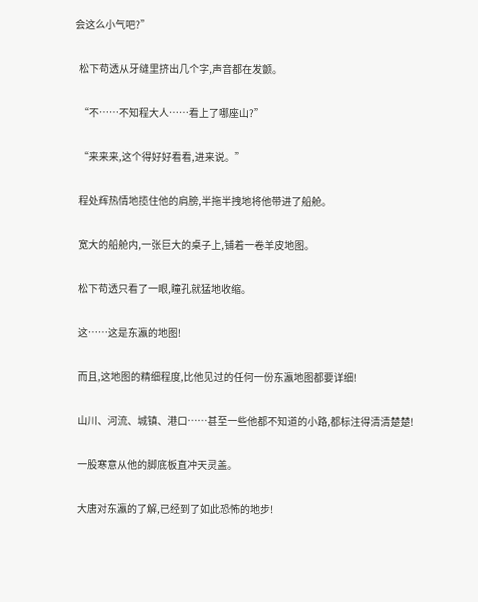会这么小气吧?”

  松下苟透从牙缝里挤出几个字,声音都在发颤。

  “不……不知程大人……看上了哪座山?”

  “来来来,这个得好好看看,进来说。”

  程处辉热情地揽住他的肩膀,半拖半拽地将他带进了船舱。

  宽大的船舱内,一张巨大的桌子上,铺着一卷羊皮地图。

  松下苟透只看了一眼,瞳孔就猛地收缩。

  这……这是东瀛的地图!

  而且,这地图的精细程度,比他见过的任何一份东瀛地图都要详细!

  山川、河流、城镇、港口……甚至一些他都不知道的小路,都标注得清清楚楚!

  一股寒意从他的脚底板直冲天灵盖。

  大唐对东瀛的了解,已经到了如此恐怖的地步!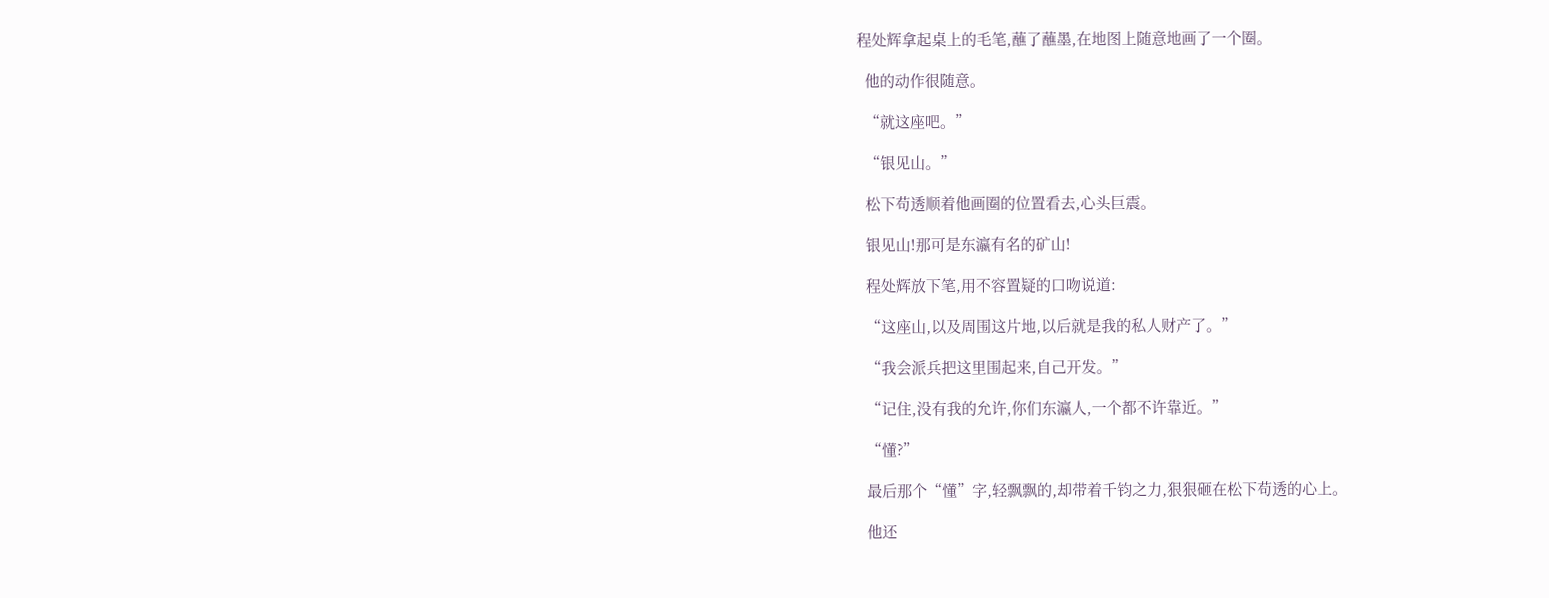程处辉拿起桌上的毛笔,蘸了蘸墨,在地图上随意地画了一个圈。

  他的动作很随意。

  “就这座吧。”

  “银见山。”

  松下苟透顺着他画圈的位置看去,心头巨震。

  银见山!那可是东瀛有名的矿山!

  程处辉放下笔,用不容置疑的口吻说道:

  “这座山,以及周围这片地,以后就是我的私人财产了。”

  “我会派兵把这里围起来,自己开发。”

  “记住,没有我的允许,你们东瀛人,一个都不许靠近。”

  “懂?”

  最后那个“懂”字,轻飘飘的,却带着千钧之力,狠狠砸在松下苟透的心上。

  他还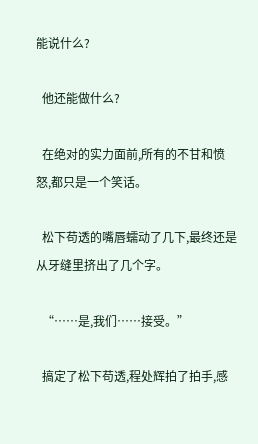能说什么?

  他还能做什么?

  在绝对的实力面前,所有的不甘和愤怒,都只是一个笑话。

  松下苟透的嘴唇蠕动了几下,最终还是从牙缝里挤出了几个字。

  “……是,我们……接受。”

  搞定了松下苟透,程处辉拍了拍手,感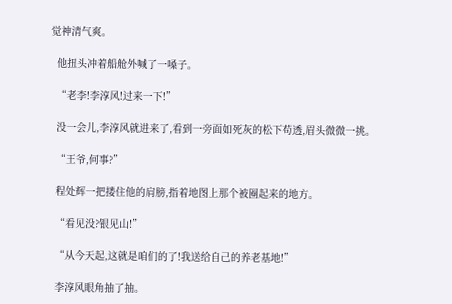觉神清气爽。

  他扭头冲着船舱外喊了一嗓子。

  “老李!李淳风!过来一下!”

  没一会儿,李淳风就进来了,看到一旁面如死灰的松下苟透,眉头微微一挑。

  “王爷,何事?”

  程处辉一把搂住他的肩膀,指着地图上那个被圈起来的地方。

  “看见没?银见山!”

  “从今天起,这就是咱们的了!我送给自己的养老基地!”

  李淳风眼角抽了抽。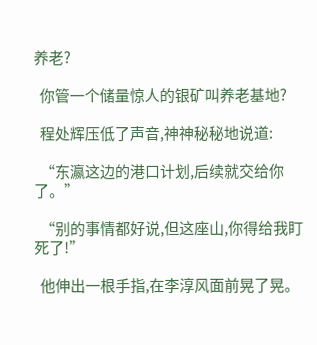养老?

  你管一个储量惊人的银矿叫养老基地?

  程处辉压低了声音,神神秘秘地说道:

  “东瀛这边的港口计划,后续就交给你了。”

  “别的事情都好说,但这座山,你得给我盯死了!”

  他伸出一根手指,在李淳风面前晃了晃。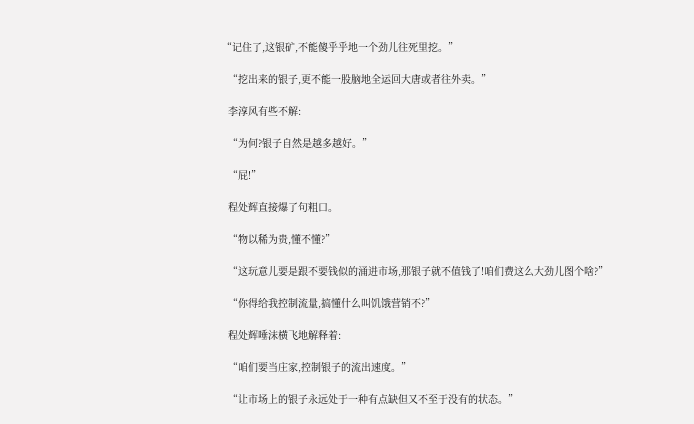“记住了,这银矿,不能傻乎乎地一个劲儿往死里挖。”

  “挖出来的银子,更不能一股脑地全运回大唐或者往外卖。”

  李淳风有些不解:

  “为何?银子自然是越多越好。”

  “屁!”

  程处辉直接爆了句粗口。

  “物以稀为贵,懂不懂?”

  “这玩意儿要是跟不要钱似的涌进市场,那银子就不值钱了!咱们费这么大劲儿图个啥?”

  “你得给我控制流量,搞懂什么叫饥饿营销不?”

  程处辉唾沫横飞地解释着:

  “咱们要当庄家,控制银子的流出速度。”

  “让市场上的银子永远处于一种有点缺但又不至于没有的状态。”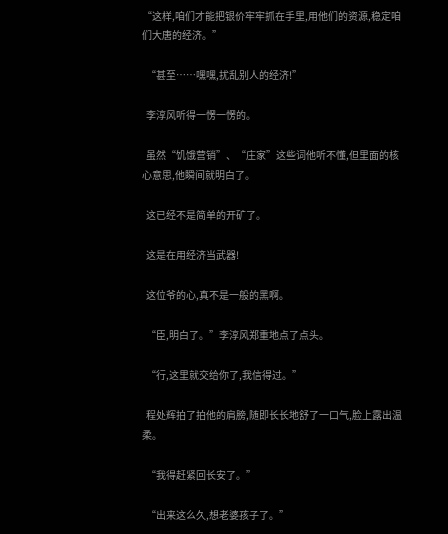“这样,咱们才能把银价牢牢抓在手里,用他们的资源,稳定咱们大唐的经济。”

  “甚至……嘿嘿,扰乱别人的经济!”

  李淳风听得一愣一愣的。

  虽然“饥饿营销”、“庄家”这些词他听不懂,但里面的核心意思,他瞬间就明白了。

  这已经不是简单的开矿了。

  这是在用经济当武器!

  这位爷的心,真不是一般的黑啊。

  “臣,明白了。”李淳风郑重地点了点头。

  “行,这里就交给你了,我信得过。”

  程处辉拍了拍他的肩膀,随即长长地舒了一口气,脸上露出温柔。

  “我得赶紧回长安了。”

  “出来这么久,想老婆孩子了。”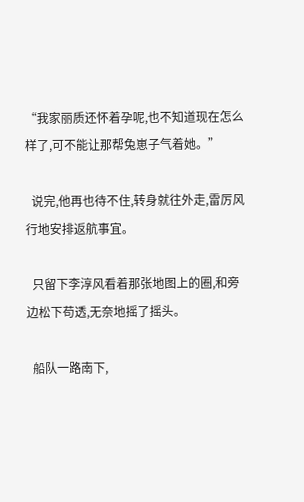“我家丽质还怀着孕呢,也不知道现在怎么样了,可不能让那帮兔崽子气着她。”

  说完,他再也待不住,转身就往外走,雷厉风行地安排返航事宜。

  只留下李淳风看着那张地图上的圈,和旁边松下苟透,无奈地摇了摇头。

  船队一路南下,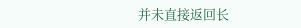并未直接返回长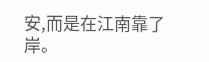安,而是在江南靠了岸。